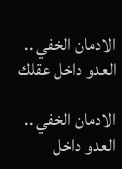الادمان الخفي .. العدو داخل عقلك

الادمان الخفي .. العدو داخل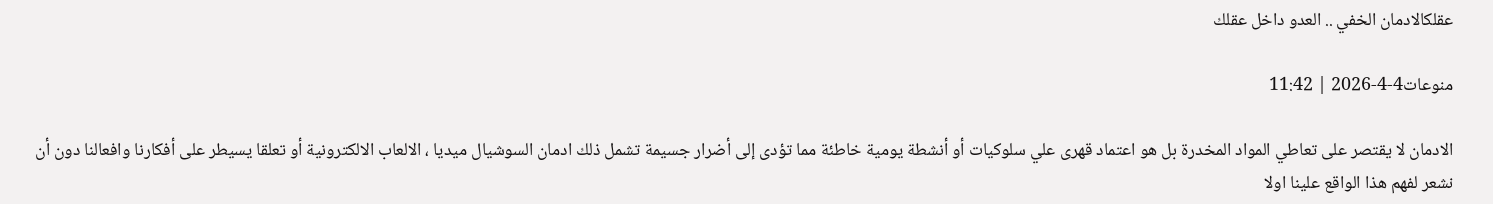عقلكالادمان الخفي .. العدو داخل عقلك

منوعات4-4-2026 | 11:42

الادمان لا يقتصر على تعاطي المواد المخدرة بل هو اعتماد قهرى علي سلوكيات أو أنشطة يومية خاطئة مما تؤدى إلى أضرار جسيمة تشمل ذلك ادمان السوشيال ميديا ، الالعاب الالكترونية أو تعلقا يسيطر على أفكارنا وافعالنا دون أن نشعر لفهم هذا الواقع علينا اولا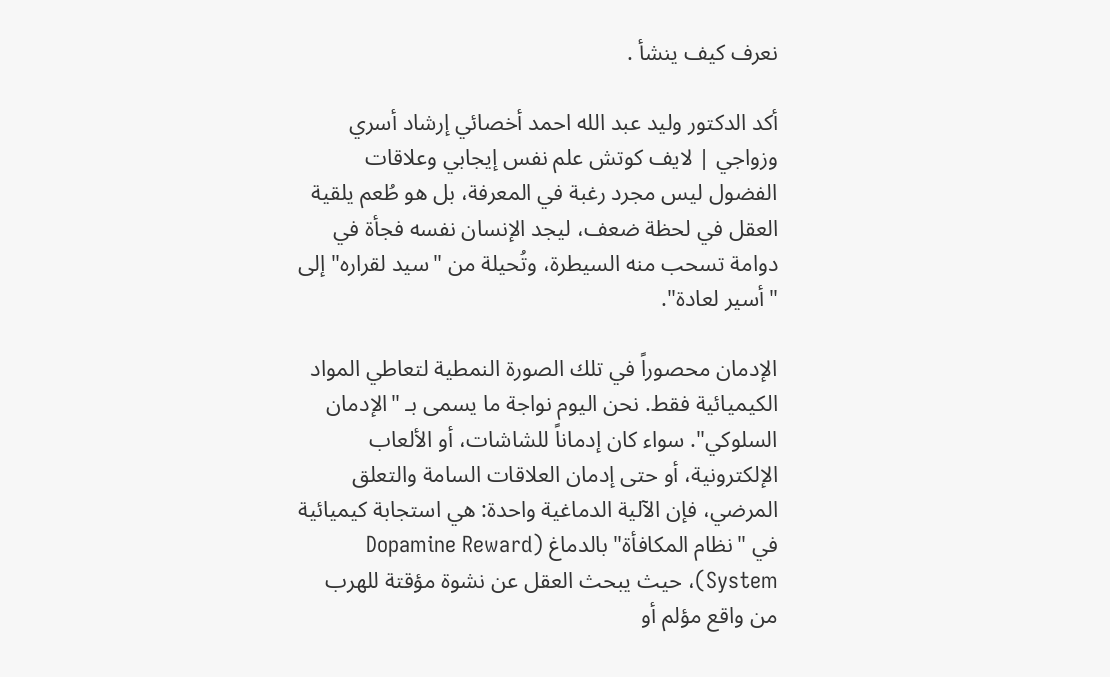نعرف كيف ينشأ .

أكد الدكتور وليد عبد الله احمد أخصائي إرشاد أسري وزواجي | لايف كوتش علم نفس إيجابي وعلاقات الفضول ليس مجرد رغبة في المعرفة، بل هو طُعم يلقية العقل في لحظة ضعف، ليجد الإنسان نفسه فجأة في دوامة تسحب منه السيطرة، وتُحيلة من "سيد لقراره" إلى "أسير لعادة".

الإدمان محصوراً في تلك الصورة النمطية لتعاطي المواد الكيميائية فقط. نحن اليوم نواجة ما يسمى بـ "الإدمان السلوكي". سواء كان إدماناً للشاشات، أو الألعاب الإلكترونية، أو حتى إدمان العلاقات السامة والتعلق المرضي، فإن الآلية الدماغية واحدة: هي استجابة كيميائية في "نظام المكافأة" بالدماغ (Dopamine Reward System)، حيث يبحث العقل عن نشوة مؤقتة للهرب من واقع مؤلم أو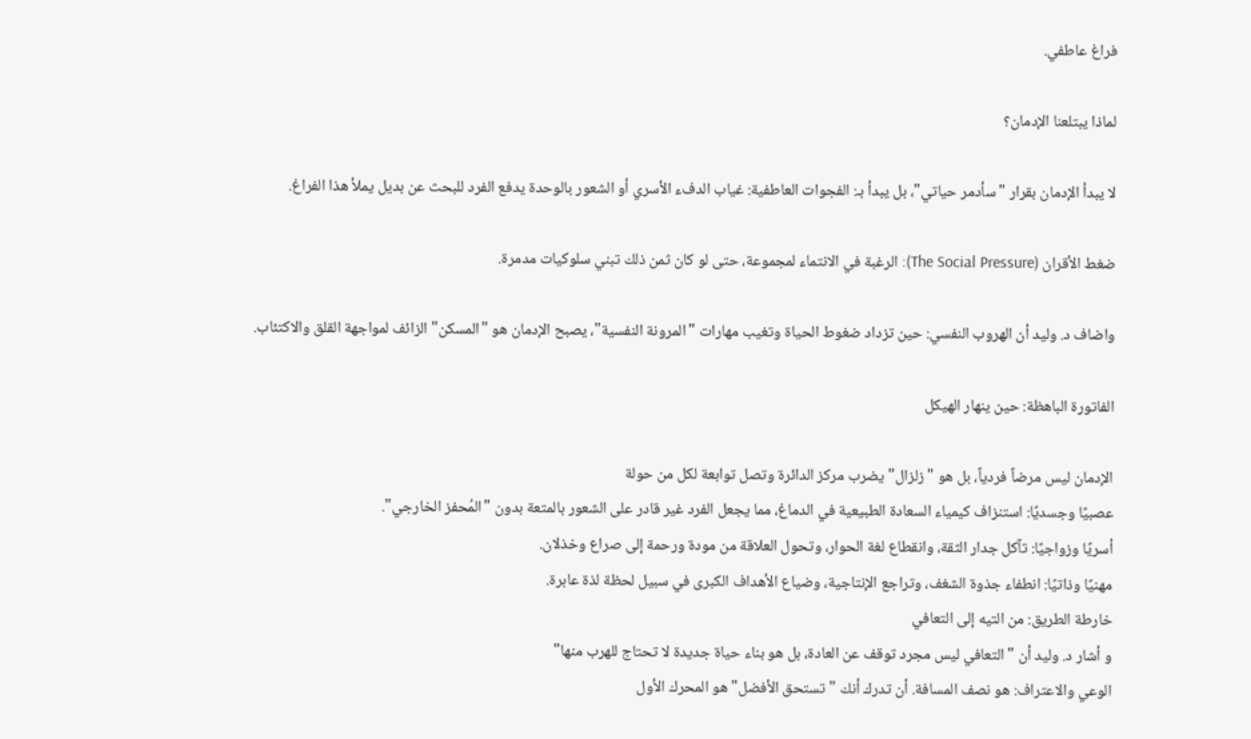فراغ عاطفي.

لماذا يبتلعنا الإدمان؟

لا يبدأ الإدمان بقرار "سأدمر حياتي"، بل يبدأ بـ: الفجوات العاطفية: غياب الدفء الأسري أو الشعور بالوحدة يدفع الفرد للبحث عن بديل يملأ هذا الفراغ.

ضغط الأقران (The Social Pressure): الرغبة في الانتماء لمجموعة، حتى لو كان ثمن ذلك تبني سلوكيات مدمرة.

واضاف د. وليد أن الهروب النفسي: حين تزداد ضغوط الحياة وتغيب مهارات "المرونة النفسية"، يصبح الإدمان هو "المسكن" الزائف لمواجهة القلق والاكتئاب.

الفاتورة الباهظة: حين ينهار الهيكل

الإدمان ليس مرضاً فردياً، بل هو "زلزال" يضرب مركز الدائرة وتصل توابعة لكل من حولة
عصبيًا وجسديًا: استنزاف كيمياء السعادة الطبيعية في الدماغ، مما يجعل الفرد غير قادر على الشعور بالمتعة بدون "المُحفز الخارجي".
أسريًا وزواجيًا: تآكل جدار الثقة، وانقطاع لغة الحوار، وتحول العلاقة من مودة ورحمة إلى صراع وخذلان.
مهنيًا وذاتيًا: انطفاء جذوة الشغف، وتراجع الإنتاجية، وضياع الأهداف الكبرى في سبيل لحظة لذة عابرة.
خارطة الطريق: من التيه إلى التعافي
و أشار د. وليد أن "التعافي ليس مجرد توقف عن العادة، بل هو بناء حياة جديدة لا تحتاج للهرب منها"
الوعي والاعتراف: هو نصف المسافة. أن تدرك أنك "تستحق الأفضل" هو المحرك الأول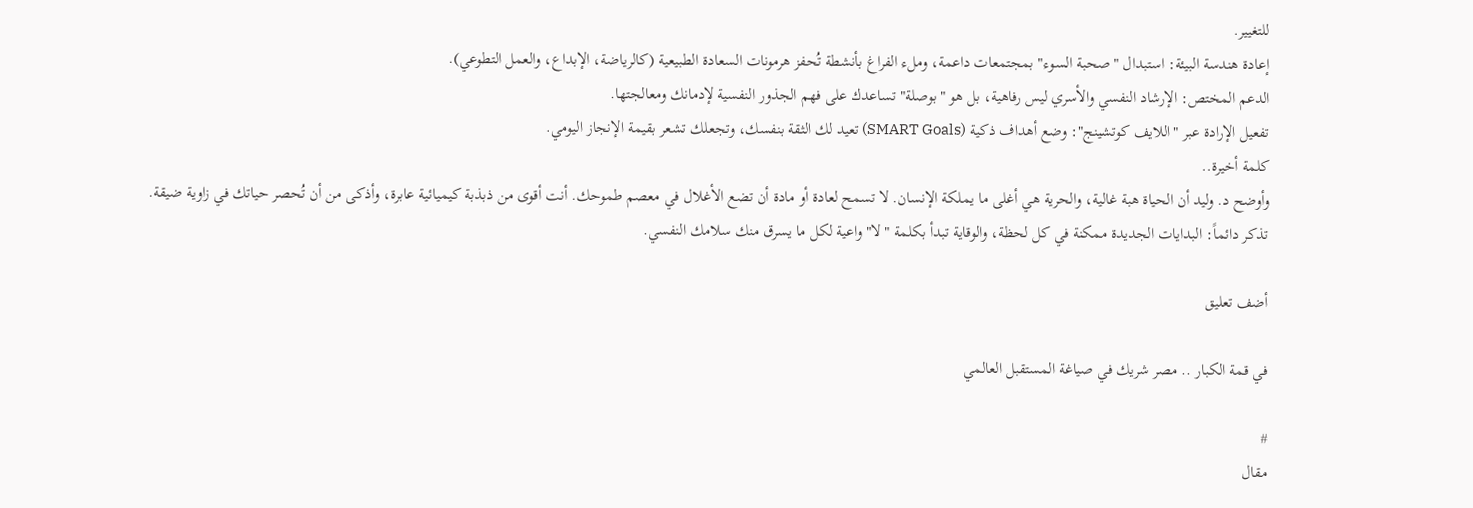للتغيير.
إعادة هندسة البيئة: استبدال "صحبة السوء" بمجتمعات داعمة، وملء الفراغ بأنشطة تُحفز هرمونات السعادة الطبيعية (كالرياضة، الإبداع، والعمل التطوعي).
الدعم المختص: الإرشاد النفسي والأسري ليس رفاهية، بل هو "بوصلة" تساعدك على فهم الجذور النفسية لإدمانك ومعالجتها.
تفعيل الإرادة عبر "اللايف كوتشينج": وضع أهداف ذكية (SMART Goals) تعيد لك الثقة بنفسك، وتجعلك تشعر بقيمة الإنجاز اليومي.
كلمة أخيرة..
وأوضح د. وليد أن الحياة هبة غالية، والحرية هي أغلى ما يملكة الإنسان. لا تسمح لعادة أو مادة أن تضع الأغلال في معصم طموحك. أنت أقوى من ذبذبة كيميائية عابرة، وأذكى من أن تُحصر حياتك في زاوية ضيقة.
تذكر دائماً: البدايات الجديدة ممكنة في كل لحظة، والوقاية تبدأ بكلمة "لا" واعية لكل ما يسرق منك سلامك النفسي.

أضف تعليق

في قمة الكبار .. مصر شريك في صياغة المستقبل العالمي

#
مقال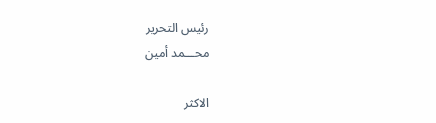رئيس التحرير
محـــمد أمين

الاكثر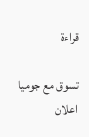قراءة

تسوق مع جوميا
اعلان